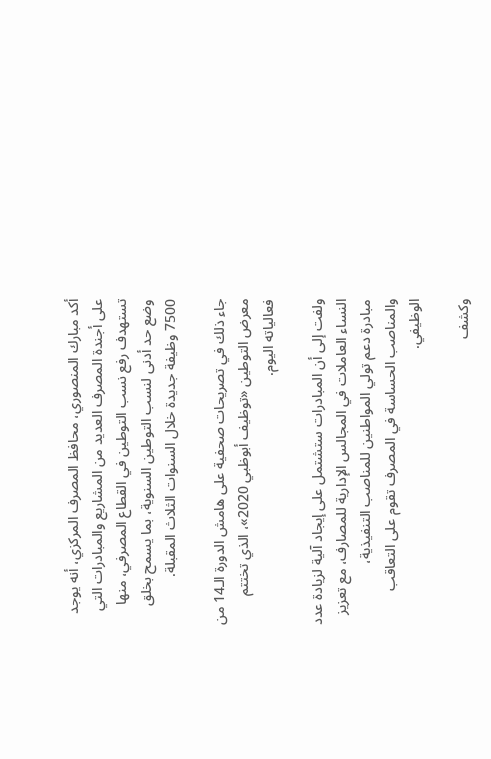أكد مبارك المنصوري، محافظ المصرف المركزي، أنه يوجد على أجندة المصرف العديد من المشاريع والمبادرات التي تستهدف رفع نسب التوطين في القطاع المصرفي، منها وضع حد أدنى لنسب التوطين السنوية، بما يسمح بخلق 7500 وظيفة جديدة خلال السنوات الثلاث المقبلة.

جاء ذلك في تصريحات صحفية على هامش الدورة الـ14 من معرض التوطين «توظيف أبوظبي 2020»، الذي تختتم فعالياته اليوم.

ولفت إلى أن المبادرات ستشتمل على إيجاد آلية لزيادة عدد النساء العاملات في المجالس الإدارية للمصارف، مع تعزيز مبادرة دعم تولي المواطنين للمناصب التنفيذية، والمناصب الحساسة في المصرف تقوم على التعاقب الوظيفي.

وكشف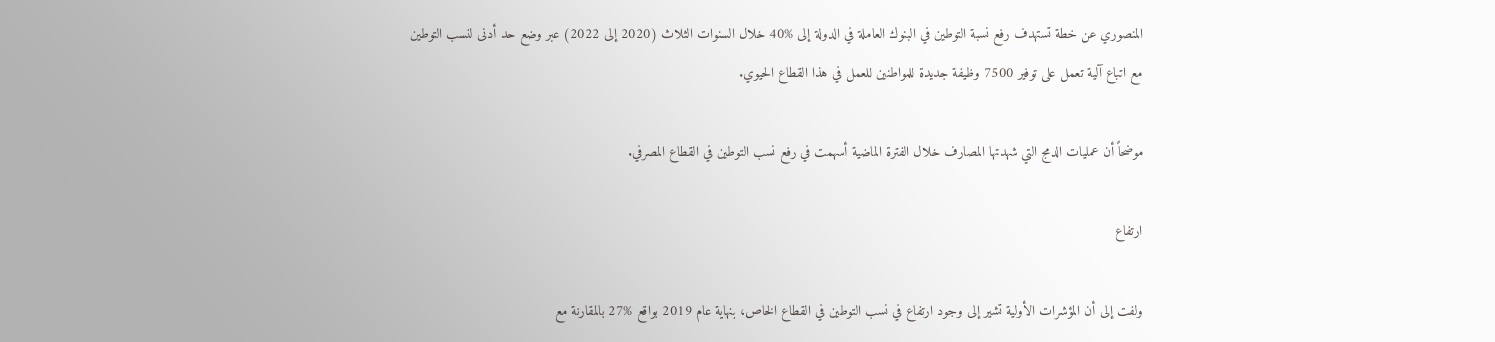المنصوري عن خطة تستهدف رفع نسبة التوطين في البنوك العاملة في الدولة إلى %40 خلال السنوات الثلاث (2020 إلى 2022) عبر وضع حد أدنى لنسب التوطين مع اتباع آلية تعمل على توفير 7500 وظيفة جديدة للمواطنين للعمل في هذا القطاع الحيوي.

موضحاً أن عمليات الدمج التي شهدتها المصارف خلال الفترة الماضية أسهمت في رفع نسب التوطين في القطاع المصرفي.

ارتفاع

ولفت إلى أن المؤشرات الأولية تشير إلى وجود ارتفاع في نسب التوطين في القطاع الخاص، بنهاية عام 2019 بواقع %27 بالمقارنة مع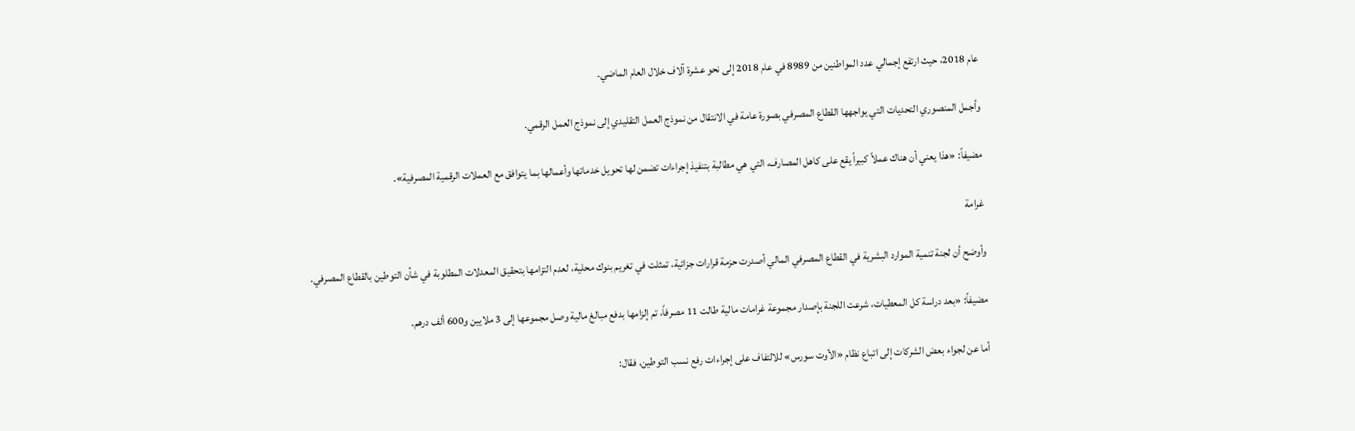عام 2018، حيث ارتفع إجمالي عدد المواطنين من 8989 في عام 2018 إلى نحو عشرة آلاف خلال العام الماضي.

وأجمل المنصوري التحديات التي يواجهها القطاع المصرفي بصورة عامة في الانتقال من نموذج العمل التقليدي إلى نموذج العمل الرقمي.

مضيفاً: «هذا يعني أن هناك عملاً كبيراً يقع على كاهل المصارف، التي هي مطالبة بتنفيذ إجراءات تضمن لها تحويل خدماتها وأعمالها بما يتوافق مع العملات الرقمية المصرفية».

غرامة

وأوضح أن لجنة تنمية الموارد البشرية في القطاع المصرفي المالي أصدرت حزمة قرارات جزائية، تمثلت في تغريم بنوك محلية، لعدم التزامها بتحقيق المعدلات المطلوبة في شأن التوطين بالقطاع المصرفي.

مضيفاً: «بعد دراسة كل المعطيات، شرعت اللجنة بإصدار مجموعة غرامات مالية طالت 11 مصرفاً، تم إلزامها بدفع مبالغ مالية وصل مجموعها إلى 3 ملايين و600 ألف درهم.

أما عن لجواء بعض الشركات إلى اتباع نظام «الأوت سورس» للالتفاف على إجراءات رفع نسب التوطين، فقال: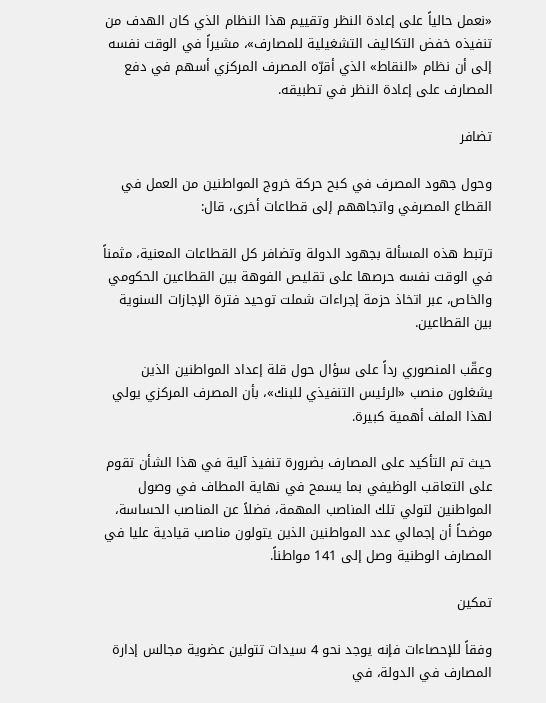«نعمل حالياً على إعادة النظر وتقييم هذا النظام الذي كان الهدف من تنفيذه خفض التكاليف التشغيلية للمصارف»، مشيراً في الوقت نفسه إلى أن نظام «النقاط» الذي أقرّه المصرف المركزي أسهم في دفع المصارف على إعادة النظر في تطبيقه.

تضافر

وحول جهود المصرف في كبح حركة خروج المواطنين من العمل في القطاع المصرفي واتجاههم إلى قطاعات أخرى، قال:

ترتبط هذه المسألة بجهود الدولة وتضافر كل القطاعات المعنية، مثمناً في الوقت نفسه حرصها على تقليص الفوهة بين القطاعين الحكومي والخاص، عبر اتخاذ حزمة إجراءات شملت توحيد فترة الإجازات السنوية بين القطاعين.

وعقّب المنصوري رداً على سؤال حول قلة إعداد المواطنين الذين يشغلون منصب «الرئيس التنفيذي للبنك»، بأن المصرف المركزي يولي لهذا الملف أهمية كبيرة.

حيث تم التأكيد على المصارف بضرورة تنفيذ آلية في هذا الشأن تقوم على التعاقب الوظيفي بما يسمح في نهاية المطاف في وصول المواطنين لتولي تلك المناصب المهمة، فضلاً عن المناصب الحساسة، موضحاً أن إجمالي عدد المواطنين الذين يتولون مناصب قيادية عليا في المصارف الوطنية وصل إلى 141 مواطناً.

تمكين

وفقاً للإحصاءات فإنه يوجد نحو 4 سيدات تتولين عضوية مجالس إدارة المصارف في الدولة، في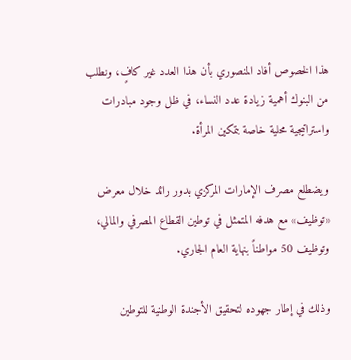هذا الخصوص أفاد المنصوري بأن هذا العدد غير كافٍ، ونطلب من البنوك أهمية زيادة عدد النساء، في ظل وجود مبادرات واستراتيجية محلية خاصة بتمكين المرأة.

ويضطلع مصرف الإمارات المركزي بدور رائد خلال معرض «توظيف» مع هدفه المتمثل في توطين القطاع المصرفي والمالي، وتوظيف 50 مواطناً بنهاية العام الجاري.

وذلك في إطار جهوده لتحقيق الأجندة الوطنية للتوطين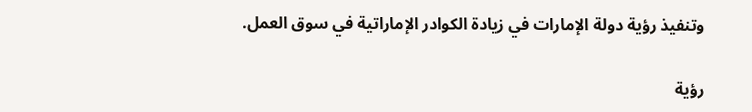وتنفيذ رؤية دولة الإمارات في زيادة الكوادر الإماراتية في سوق العمل.

رؤية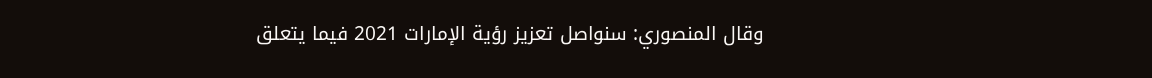وقال المنصوري: سنواصل تعزيز رؤية الإمارات 2021 فيما يتعلق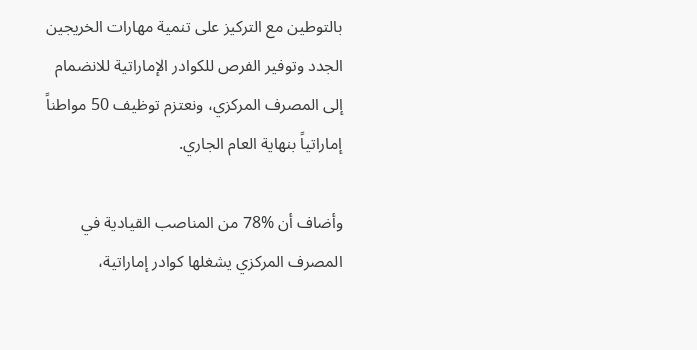بالتوطين مع التركيز على تنمية مهارات الخريجين الجدد وتوفير الفرص للكوادر الإماراتية للانضمام إلى المصرف المركزي، ونعتزم توظيف 50 مواطناً إماراتياً بنهاية العام الجاري.

وأضاف أن %78 من المناصب القيادية في المصرف المركزي يشغلها كوادر إماراتية،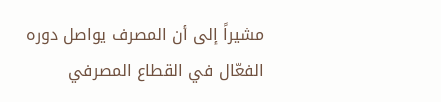مشيراً إلى أن المصرف يواصل دوره الفعّال في القطاع المصرفي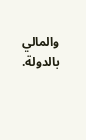والمالي بالدولة.